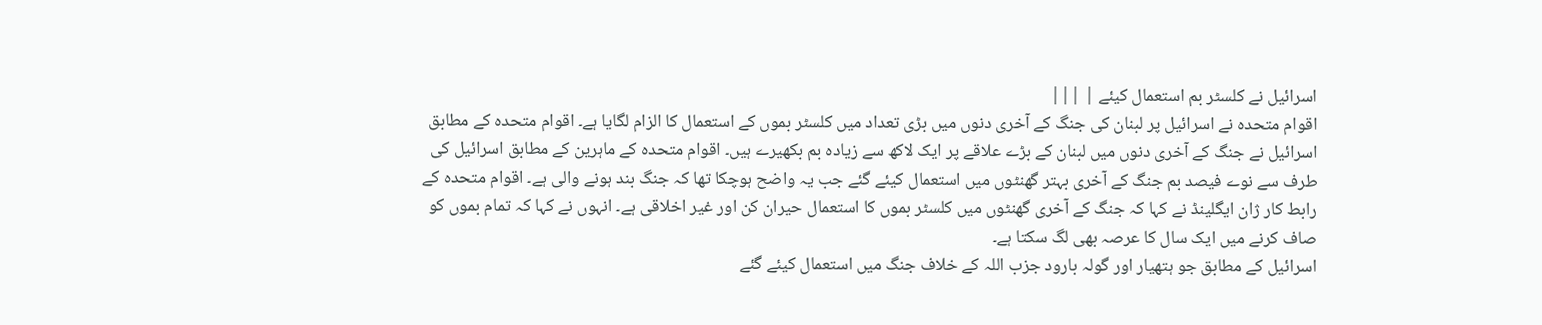اسرائیل نے کلسٹر بم استعمال کیئے | |||
اقوام متحدہ نے اسرائیل پر لبنان کی جنگ کے آخری دنوں میں بڑی تعداد میں کلسٹر بموں کے استعمال کا الزام لگایا ہے۔ اقوام متحدہ کے مطابق اسرائیل نے جنگ کے آخری دنوں میں لبنان کے بڑے علاقے پر ایک لاکھ سے زیادہ بم بکھیرے ہیں۔ اقوام متحدہ کے ماہرین کے مطابق اسرائیل کی طرف سے نوے فیصد بم جنگ کے آخری بہتر گھنٹوں میں استعمال کیئے گئے جب یہ واضح ہوچکا تھا کہ جنگ بند ہونے والی ہے۔ اقوام متحدہ کے رابط کار ژان ایگلینڈ نے کہا کہ جنگ کے آخری گھنٹوں میں کلسٹر بموں کا استعمال حیران کن اور غیر اخلاقی ہے۔ انہوں نے کہا کہ تمام بموں کو صاف کرنے میں ایک سال کا عرصہ بھی لگ سکتا ہے۔
اسرائیل کے مطابق جو ہتھیار اور گولہ بارود جزب اللہ کے خلاف جنگ میں استعمال کیئے گئے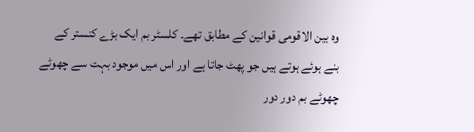وہ بین الاقومی قوانین کے مطابق تھے۔ کلسٹر بم ایک بڑے کنستر کے بنے ہوئے ہوتے ہیں جو پھٹ جاتا ہے اور اس میں موجود بہت سے چھوٹے چھوٹے بم دور دور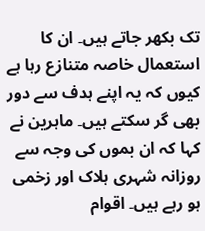تک بکھر جاتے ہیں۔ ان کا استعمال خاصہ متنازع رہا ہے کیوں کہ یہ اپنے ہدف سے دور بھی گر سکتے ہیں۔ ماہرین نے کہا کہ ان بموں کی وجہ سے روزانہ شہری ہلاک اور زخمی ہو رہے ہیں۔ اقوام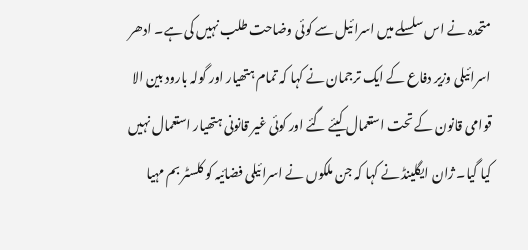متحدہ نے اس سلسلے میں اسرائیل سے کوئی وضاحت طلب نہیں کی ہے۔ ادھر اسرائیلی وزیر دفاع کے ایک ترجمان نے کہا کہ تمام ہتھیار اور گولہ بارود بین الا قوامی قانون کے تحت استعمال کیئے گئے اور کوئی غیر قانونی ہتھیار استعمال نہیں کیا گیا۔ ژان ایگلینڈ نے کہا کہ جن ملکوں نے اسرائیلی فضائیہ کو کلسٹر بم مہیا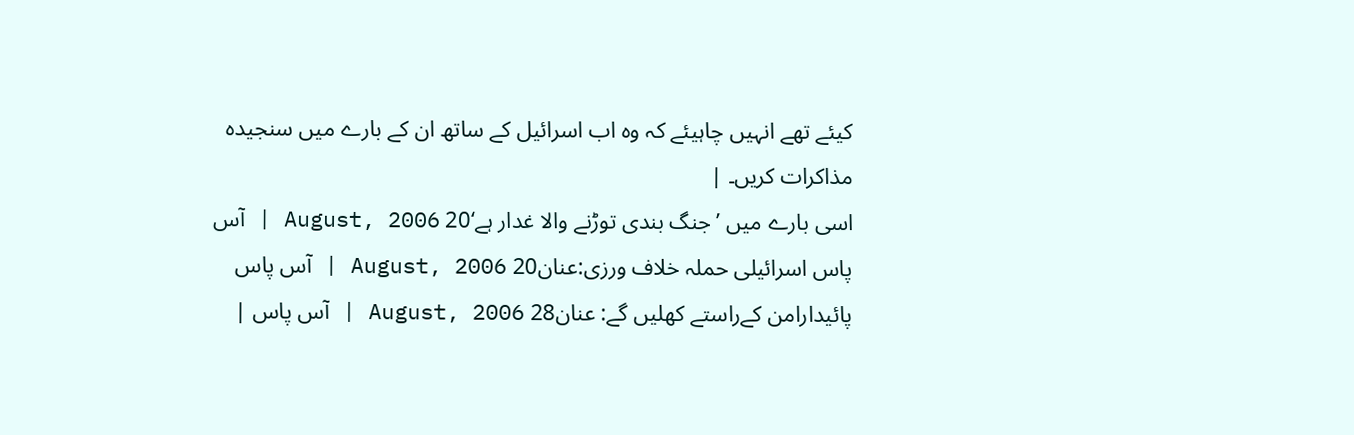کیئے تھے انہیں چاہیئے کہ وہ اب اسرائیل کے ساتھ ان کے بارے میں سنجیدہ مذاکرات کریں۔ |
اسی بارے میں ’جنگ بندی توڑنے والا غدار ہے‘20 August, 2006 | آس پاس اسرائیلی حملہ خلاف ورزی:عنان20 August, 2006 | آس پاس پائیدارامن کےراستے کھلیں گے: عنان28 August, 2006 | آس پاس |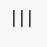|||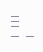| |||
|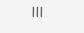|||